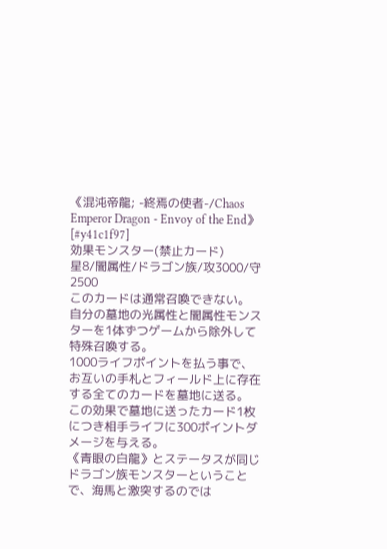《混沌帝龍; -終焉の使者-/Chaos Emperor Dragon - Envoy of the End》 [#y41c1f97]
効果モンスター(禁止カード)
星8/闇属性/ドラゴン族/攻3000/守2500
このカードは通常召喚できない。
自分の墓地の光属性と闇属性モンスターを1体ずつゲームから除外して特殊召喚する。
1000ライフポイントを払う事で、
お互いの手札とフィールド上に存在する全てのカードを墓地に送る。
この効果で墓地に送ったカード1枚につき相手ライフに300ポイントダメージを与える。
《青眼の白龍》とステータスが同じ
ドラゴン族モンスターということで、海馬と激突するのでは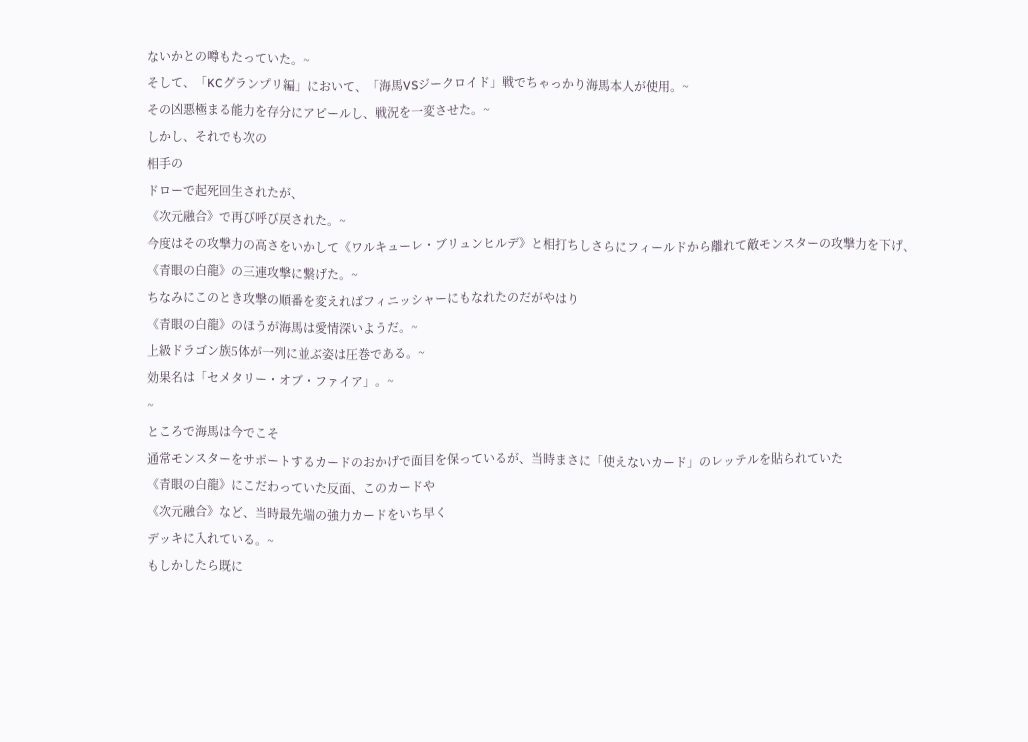ないかとの噂もたっていた。~
そして、「KCグランプリ編」において、「海馬VSジークロイド」戦でちゃっかり海馬本人が使用。~
その凶悪極まる能力を存分にアピールし、戦況を一変させた。~
しかし、それでも次の
相手の
ドローで起死回生されたが、
《次元融合》で再び呼び戻された。~
今度はその攻撃力の高さをいかして《ワルキューレ・ブリュンヒルデ》と相打ちしさらにフィールドから離れて敵モンスターの攻撃力を下げ、
《青眼の白龍》の三連攻撃に繋げた。~
ちなみにこのとき攻撃の順番を変えればフィニッシャーにもなれたのだがやはり
《青眼の白龍》のほうが海馬は愛情深いようだ。~
上級ドラゴン族5体が一列に並ぶ姿は圧巻である。~
効果名は「セメタリー・オブ・ファイア」。~
~
ところで海馬は今でこそ
通常モンスターをサポートするカードのおかげで面目を保っているが、当時まさに「使えないカード」のレッテルを貼られていた
《青眼の白龍》にこだわっていた反面、このカードや
《次元融合》など、当時最先端の強力カードをいち早く
デッキに入れている。~
もしかしたら既に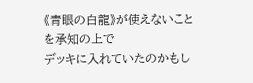《青眼の白龍》が使えないことを承知の上で
デッキに入れていたのかもし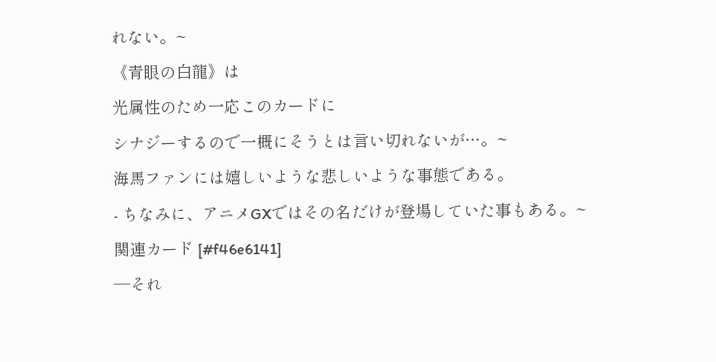れない。~
《青眼の白龍》は
光属性のため一応このカードに
シナジーするので一概にそうとは言い切れないが…。~
海馬ファンには嬉しいような悲しいような事態である。
- ちなみに、アニメGXではその名だけが登場していた事もある。~
関連カード [#f46e6141]
―それ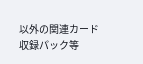以外の関連カード
収録パック等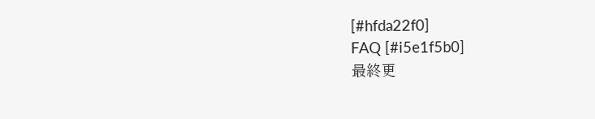[#hfda22f0]
FAQ [#i5e1f5b0]
最終更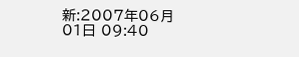新:2007年06月01日 09:40